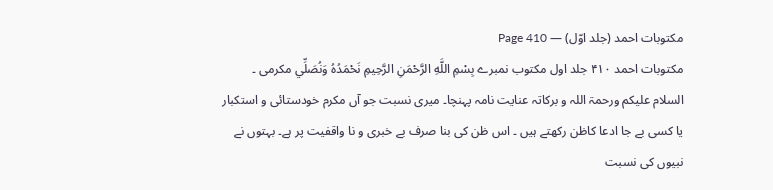مکتوبات احمد (جلد اوّل) — Page 410
مکتوبات احمد ۴۱۰ جلد اول مکتوب نمبرے بِسْمِ اللَّهِ الرَّحْمَنِ الرَّحِيمِ نَحْمَدُهُ وَنُصَلِّي مکرمی ۔ السلام علیکم ورحمۃ اللہ و برکاتہ عنایت نامہ پہنچا۔ میری نسبت جو آں مکرم خودستائی و استکبار یا کسی بے جا ادعا کاظن رکھتے ہیں ۔ اس ظن کی بنا صرف بے خبری و نا واقفیت پر ہے۔ بہتوں نے نبیوں کی نسبت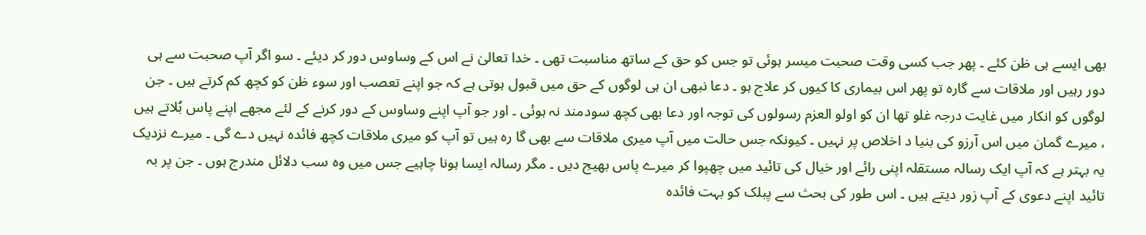بھی ایسے ہی ظن کئے ۔ پھر جب کسی وقت صحبت میسر ہوئی تو جس کو حق کے ساتھ مناسبت تھی ۔ خدا تعالیٰ نے اس کے وساوس دور کر دیئے ۔ سو اگر آپ صحبت سے ہی دور رہیں اور ملاقات سے گارہ تو پھر اس بیماری کا کیوں کر علاج ہو ۔ دعا نبھی ان ہی لوگوں کے حق میں قبول ہوتی ہے کہ جو اپنے تعصب اور سوء ظن کو کچھ کم کرتے ہیں ۔ جن لوگوں کو انکار میں غایت درجہ غلو تھا ان کو اولو العزم رسولوں کی توجہ اور دعا بھی کچھ سودمند نہ ہوئی ۔ اور جو آپ اپنے وساوس کے دور کرنے کے لئے مجھے اپنے پاس بُلاتے ہیں ، میرے گمان میں اس آرزو کی بنیا د اخلاص پر نہیں ۔ کیونکہ جس حالت میں آپ میری ملاقات سے بھی گا رہ ہیں تو آپ کو میری ملاقات کچھ فائدہ نہیں دے گی ۔ میرے نزدیک یہ بہتر ہے کہ آپ ایک رسالہ مستقلہ اپنی رائے اور خیال کی تائید میں چھپوا کر میرے پاس بھیج دیں ۔ مگر رسالہ ایسا ہونا چاہیے جس میں وہ سب دلائل مندرج ہوں ۔ جن پر بہ تائید اپنے دعوی کے آپ زور دیتے ہیں ۔ اس طور کی بحث سے پبلک کو بہت فائدہ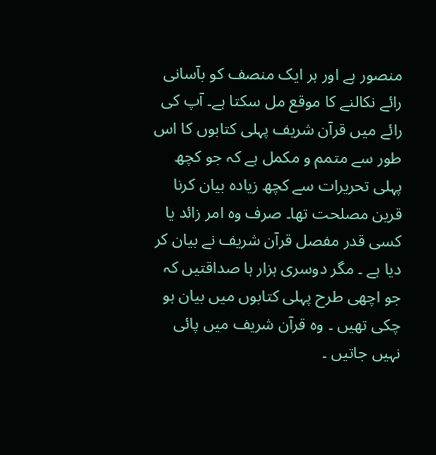منصور ہے اور ہر ایک منصف کو بآسانی رائے نکالنے کا موقع مل سکتا ہے۔ آپ کی رائے میں قرآن شریف پہلی کتابوں کا اس طور سے متمم و مکمل ہے کہ جو کچھ پہلی تحریرات سے کچھ زیادہ بیان کرنا قرین مصلحت تھا۔ صرف وہ امر زائد یا کسی قدر مفصل قرآن شریف نے بیان کر دیا ہے ۔ مگر دوسری ہزار ہا صداقتیں کہ جو اچھی طرح پہلی کتابوں میں بیان ہو چکی تھیں ۔ وہ قرآن شریف میں پائی نہیں جاتیں ۔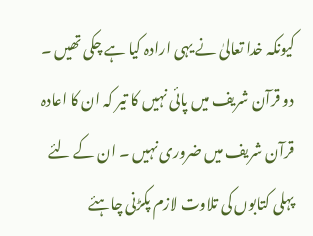کیونکہ خدا تعالیٰ نے یہی ارادہ کیا ہے چکی تھیں ۔ دو قرآن شریف میں پائی نہیں کا تیر کہ ان کا اعادہ قرآن شریف میں ضروری نہیں ۔ ان کے لئے پہلی کتابوں کی تلاوت لازم پکڑنی چاہئے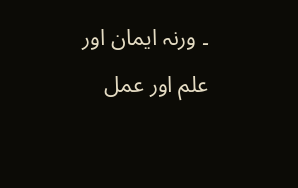۔ ورنہ ایمان اور علم اور عمل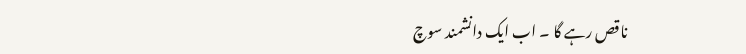ناقص رہے گا ۔ اب ایک دانشمند سوچ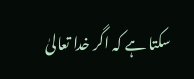سکتا ہے کہ اگر خدا تعالیٰ